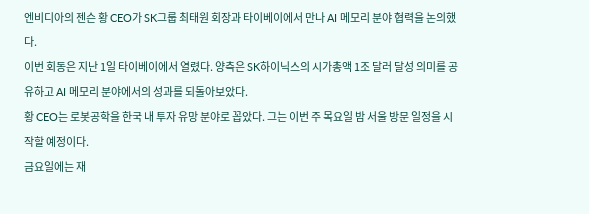엔비디아의 젠슨 황 CEO가 SK그룹 최태원 회장과 타이베이에서 만나 AI 메모리 분야 협력을 논의했다.
이번 회동은 지난 1일 타이베이에서 열렸다. 양측은 SK하이닉스의 시가총액 1조 달러 달성 의미를 공유하고 AI 메모리 분야에서의 성과를 되돌아보았다.
황 CEO는 로봇공학을 한국 내 투자 유망 분야로 꼽았다. 그는 이번 주 목요일 밤 서울 방문 일정을 시작할 예정이다.
금요일에는 재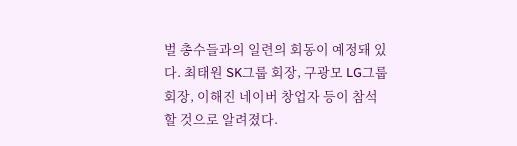벌 총수들과의 일련의 회동이 예정돼 있다. 최태원 SK그룹 회장, 구광모 LG그룹 회장, 이해진 네이버 창업자 등이 참석할 것으로 알려졌다.